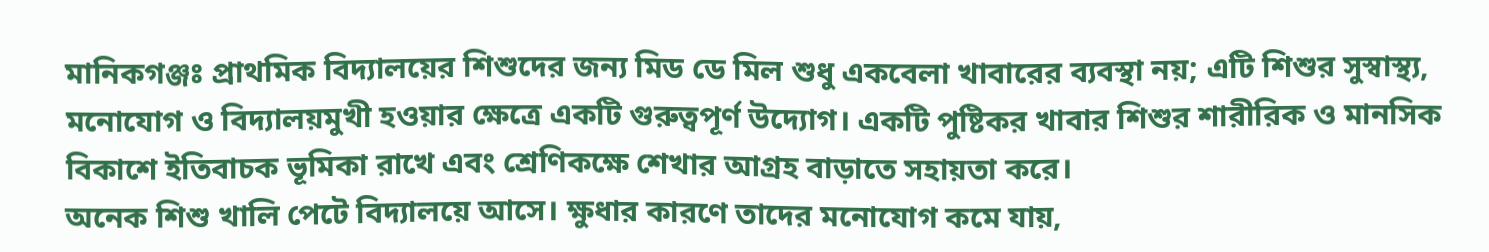মানিকগঞ্জঃ প্রাথমিক বিদ্যালয়ের শিশুদের জন্য মিড ডে মিল শুধু একবেলা খাবারের ব্যবস্থা নয়; এটি শিশুর সুস্বাস্থ্য, মনোযোগ ও বিদ্যালয়মুখী হওয়ার ক্ষেত্রে একটি গুরুত্বপূর্ণ উদ্যোগ। একটি পুষ্টিকর খাবার শিশুর শারীরিক ও মানসিক বিকাশে ইতিবাচক ভূমিকা রাখে এবং শ্রেণিকক্ষে শেখার আগ্রহ বাড়াতে সহায়তা করে।
অনেক শিশু খালি পেটে বিদ্যালয়ে আসে। ক্ষুধার কারণে তাদের মনোযোগ কমে যায়,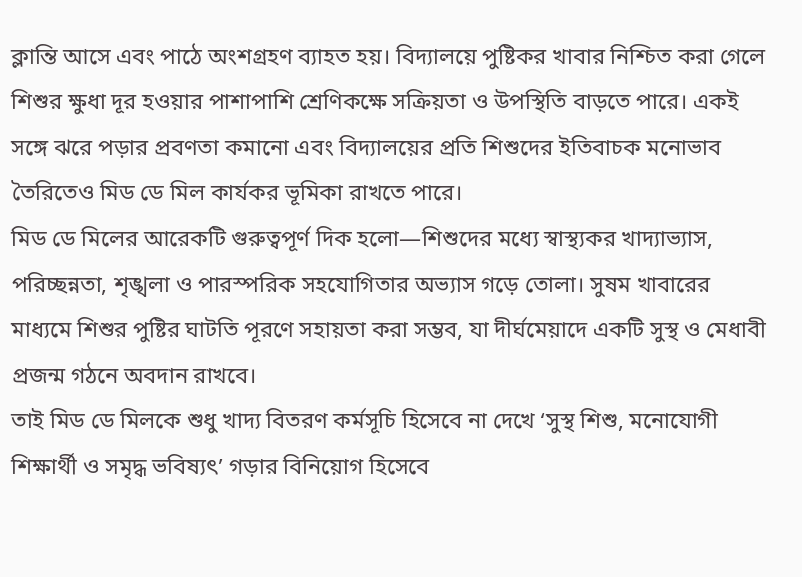ক্লান্তি আসে এবং পাঠে অংশগ্রহণ ব্যাহত হয়। বিদ্যালয়ে পুষ্টিকর খাবার নিশ্চিত করা গেলে শিশুর ক্ষুধা দূর হওয়ার পাশাপাশি শ্রেণিকক্ষে সক্রিয়তা ও উপস্থিতি বাড়তে পারে। একই সঙ্গে ঝরে পড়ার প্রবণতা কমানো এবং বিদ্যালয়ের প্রতি শিশুদের ইতিবাচক মনোভাব তৈরিতেও মিড ডে মিল কার্যকর ভূমিকা রাখতে পারে।
মিড ডে মিলের আরেকটি গুরুত্বপূর্ণ দিক হলো—শিশুদের মধ্যে স্বাস্থ্যকর খাদ্যাভ্যাস, পরিচ্ছন্নতা, শৃঙ্খলা ও পারস্পরিক সহযোগিতার অভ্যাস গড়ে তোলা। সুষম খাবারের মাধ্যমে শিশুর পুষ্টির ঘাটতি পূরণে সহায়তা করা সম্ভব, যা দীর্ঘমেয়াদে একটি সুস্থ ও মেধাবী প্রজন্ম গঠনে অবদান রাখবে।
তাই মিড ডে মিলকে শুধু খাদ্য বিতরণ কর্মসূচি হিসেবে না দেখে ‘সুস্থ শিশু, মনোযোগী শিক্ষার্থী ও সমৃদ্ধ ভবিষ্যৎ’ গড়ার বিনিয়োগ হিসেবে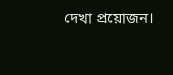দেখা প্রয়োজন।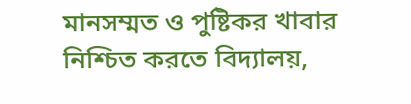মানসম্মত ও পুষ্টিকর খাবার নিশ্চিত করতে বিদ্যালয়,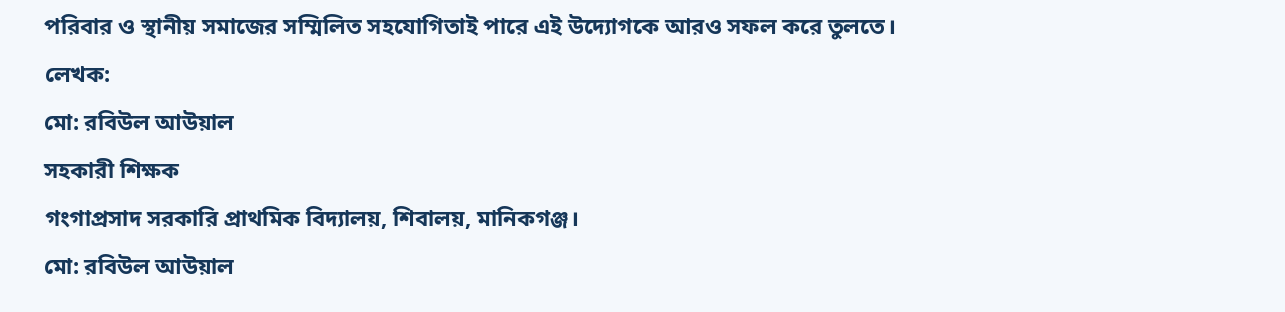পরিবার ও স্থানীয় সমাজের সম্মিলিত সহযোগিতাই পারে এই উদ্যোগকে আরও সফল করে তুলতে।
লেখক:
মো: রবিউল আউয়াল
সহকারী শিক্ষক
গংগাপ্রসাদ সরকারি প্রাথমিক বিদ্যালয়, শিবালয়, মানিকগঞ্জ।
মো: রবিউল আউয়াল